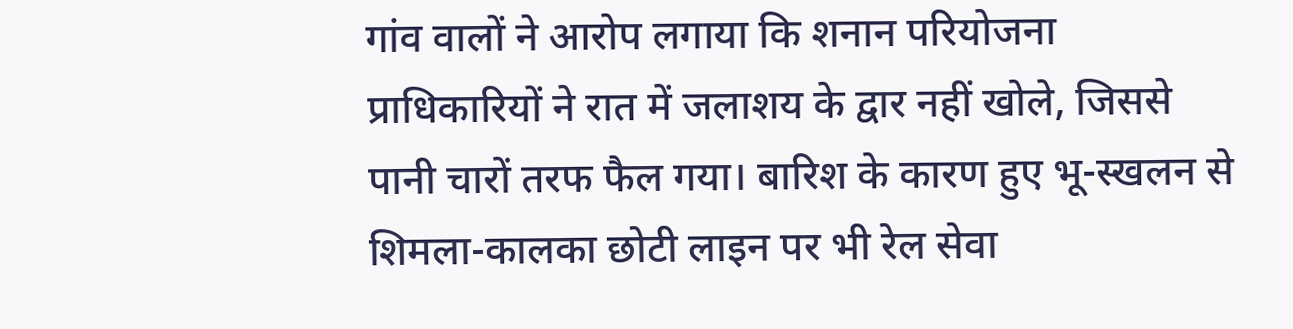गांव वालों ने आरोप लगाया कि शनान परियोजना प्राधिकारियों ने रात में जलाशय के द्वार नहीं खोले, जिससे पानी चारों तरफ फैल गया। बारिश के कारण हुए भू-स्खलन से शिमला-कालका छोटी लाइन पर भी रेल सेवा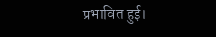प्रभावित हुई।